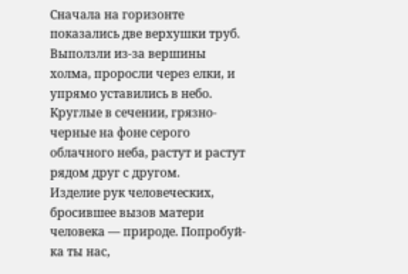Сначала на горизонте показались две верхушки труб. Выползли из-за вершины холма, проросли через елки, и упрямо уставились в небо. Круглые в сечении, грязно-черные на фоне серого облачного неба, растут и растут рядом друг с другом.
Изделие рук человеческих, бросившее вызов матери человека — природе. Попробуй-ка ты нас,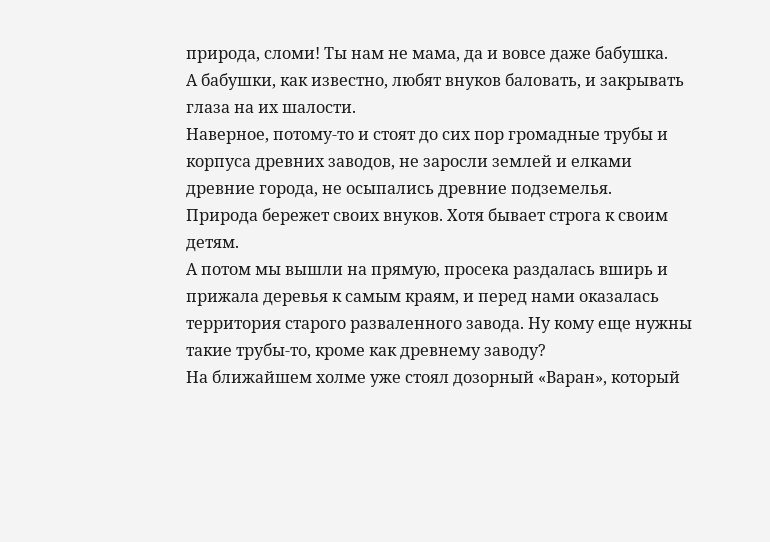природа, сломи! Ты нам не мама, да и вовсе даже бабушка.
А бабушки, как известно, любят внуков баловать, и закрывать глаза на их шалости.
Наверное, потому-то и стоят до сих пор громадные трубы и корпуса древних заводов, не заросли землей и елками древние города, не осыпались древние подземелья.
Природа бережет своих внуков. Хотя бывает строга к своим детям.
А потом мы вышли на прямую, просека раздалась вширь и прижала деревья к самым краям, и перед нами оказалась территория старого разваленного завода. Ну кому еще нужны такие трубы-то, кроме как древнему заводу?
На ближайшем холме уже стоял дозорный «Варан», который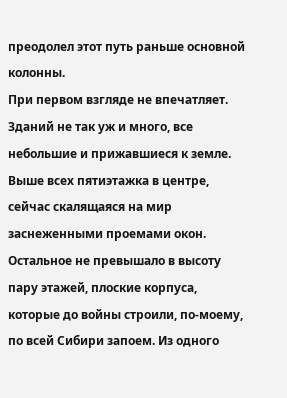преодолел этот путь раньше основной колонны.
При первом взгляде не впечатляет. Зданий не так уж и много, все небольшие и прижавшиеся к земле. Выше всех пятиэтажка в центре, сейчас скалящаяся на мир заснеженными проемами окон. Остальное не превышало в высоту пару этажей, плоские корпуса, которые до войны строили, по-моему, по всей Сибири запоем. Из одного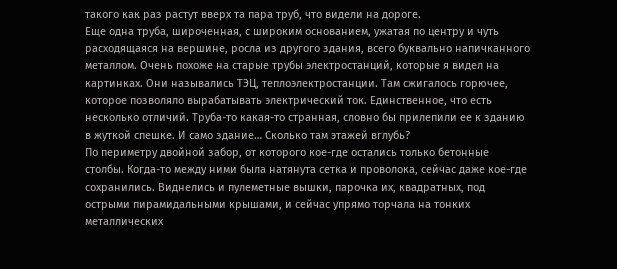такого как раз растут вверх та пара труб, что видели на дороге.
Еще одна труба, широченная, с широким основанием, ужатая по центру и чуть расходящаяся на вершине, росла из другого здания, всего буквально напичканного металлом. Очень похоже на старые трубы электростанций, которые я видел на картинках. Они назывались ТЭЦ, теплоэлектростанции. Там сжигалось горючее, которое позволяло вырабатывать электрический ток. Единственное, что есть несколько отличий. Труба-то какая-то странная, словно бы прилепили ее к зданию в жуткой спешке. И само здание… Сколько там этажей вглубь?
По периметру двойной забор, от которого кое-где остались только бетонные столбы. Когда-то между ними была натянута сетка и проволока, сейчас даже кое-где сохранились. Виднелись и пулеметные вышки, парочка их, квадратных, под острыми пирамидальными крышами, и сейчас упрямо торчала на тонких металлических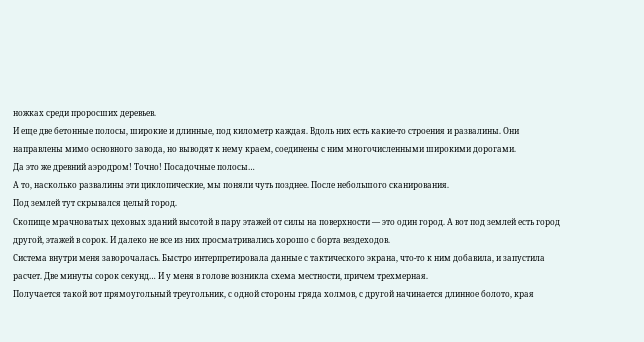ножках среди проросших деревьев.
И еще две бетонные полосы, широкие и длинные, под километр каждая. Вдоль них есть какие-то строения и развалины. Они направлены мимо основного завода, но выводят к нему краем, соединены с ним многочисленными широкими дорогами.
Да это же древний аэродром! Точно! Посадочные полосы…
А то, насколько развалины эти циклопические, мы поняли чуть позднее. После небольшого сканирования.
Под землей тут скрывался целый город.
Скопище мрачноватых цеховых зданий высотой в пару этажей от силы на поверхности — это один город. А вот под землей есть город другой, этажей в сорок. И далеко не все из них просматривались хорошо с борта вездеходов.
Система внутри меня заворочалась. Быстро интерпретировала данные с тактического экрана, что-то к ним добавила, и запустила расчет. Две минуты сорок секунд… И у меня в голове возникла схема местности, причем трехмерная.
Получается такой вот прямоугольный треугольник, с одной стороны гряда холмов, с другой начинается длинное болото, края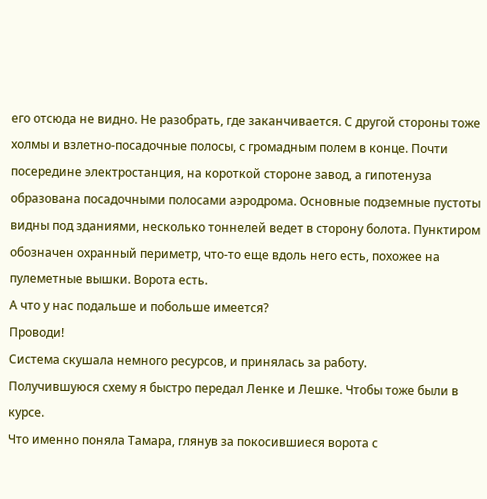его отсюда не видно. Не разобрать, где заканчивается. С другой стороны тоже холмы и взлетно-посадочные полосы, с громадным полем в конце. Почти посередине электростанция, на короткой стороне завод, а гипотенуза образована посадочными полосами аэродрома. Основные подземные пустоты видны под зданиями, несколько тоннелей ведет в сторону болота. Пунктиром обозначен охранный периметр, что-то еще вдоль него есть, похожее на пулеметные вышки. Ворота есть.
А что у нас подальше и побольше имеется?
Проводи!
Система скушала немного ресурсов, и принялась за работу.
Получившуюся схему я быстро передал Ленке и Лешке. Чтобы тоже были в курсе.
Что именно поняла Тамара, глянув за покосившиеся ворота с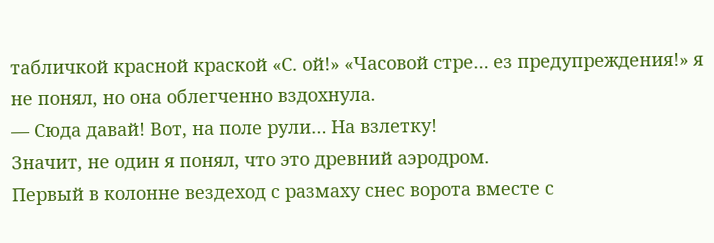табличкой красной краской «С. ой!» «Часовой стре… ез предупреждения!» я не понял, но она облегченно вздохнула.
— Сюда давай! Вот, на поле рули… На взлетку!
Значит, не один я понял, что это древний аэродром.
Первый в колонне вездеход с размаху снес ворота вместе с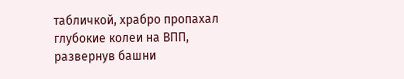табличкой, храбро пропахал глубокие колеи на ВПП, развернув башни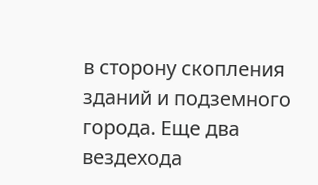в сторону скопления зданий и подземного города. Еще два вездехода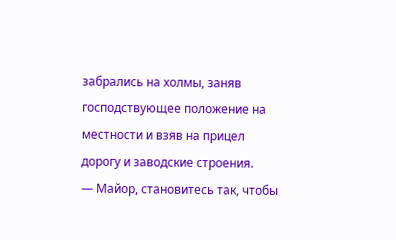забрались на холмы, заняв господствующее положение на местности и взяв на прицел дорогу и заводские строения.
— Майор, становитесь так, чтобы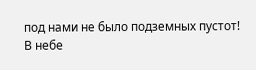под нами не было подземных пустот!
В небе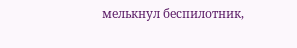мелькнул беспилотник,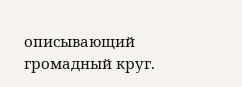описывающий громадный круг.